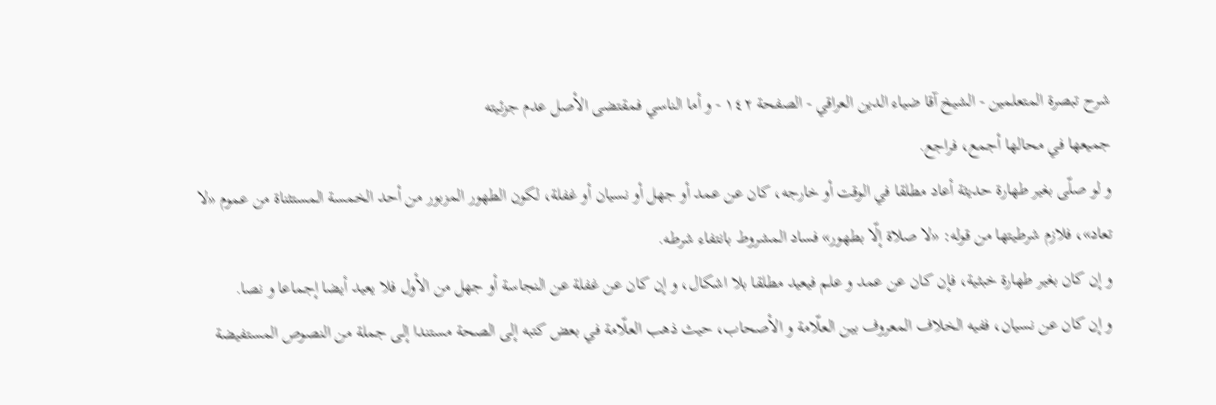شرح تبصرة المتعلمين - الشيخ آقا ضياء الدين العراقي - الصفحة ١٤٢ - و أما الناسي فمقتضى الأصل عدم جزئيته
جميعها في محالها أجمع، فراجع.
و لو صلّى بغير طهارة حديثة أعاد مطلقا في الوقت أو خارجه، كان عن عمد أو جهل أو نسيان أو غفلة، لكون الطهور المزبور من أحد الخمسة المستثناة من عموم «لا تعاد»، فلازم شرطيتها من قوله: «لا صلاة إلّا بطهور» فساد المشروط بانتفاء شرطه.
و إن كان بغير طهارة خبثية، فإن كان عن عمد و علم فيعيد مطلقا بلا اشكال، و إن كان عن غفلة عن النجاسة أو جهل من الأول فلا يعيد أيضا إجماعا و نصا.
و إن كان عن نسيان، ففيه الخلاف المعروف بين العلّامة و الأصحاب، حيث ذهب العلّامة في بعض كتبه إلى الصحة مستندا إلى جملة من النصوص المستفيضة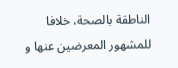الناطقة بالصحة، خلافا للمشهور المعرضين عنها و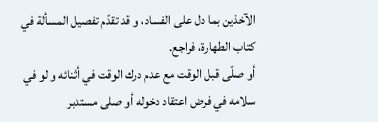الآخذين بما دل على الفساد، و قد تقدّم تفصيل المسألة في كتاب الطهارة، فراجع.
أو صلّى قبل الوقت مع عدم درك الوقت في أثنائه و لو في سلامه في فرض اعتقاد دخوله أو صلى مستدبر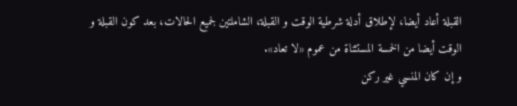القبلة أعاد أيضا، لإطلاق أدلة شرطية الوقت و القبلة، الشاملتين لجميع الحالات، بعد كون القبلة و الوقت أيضا من الخمسة المستثناة من عموم «لا تعاد».
و إن كان المنسي غير ركن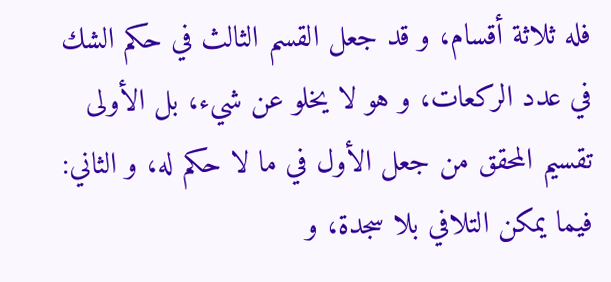فله ثلاثة أقسام، و قد جعل القسم الثالث في حكم الشك في عدد الركعات، و هو لا يخلو عن شيء، بل الأولى تقسيم المحقق من جعل الأول في ما لا حكم له، و الثاني: فيما يمكن التلافي بلا سجدة، و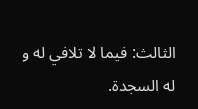الثالث: فيما لا تلافي له و له السجدة.